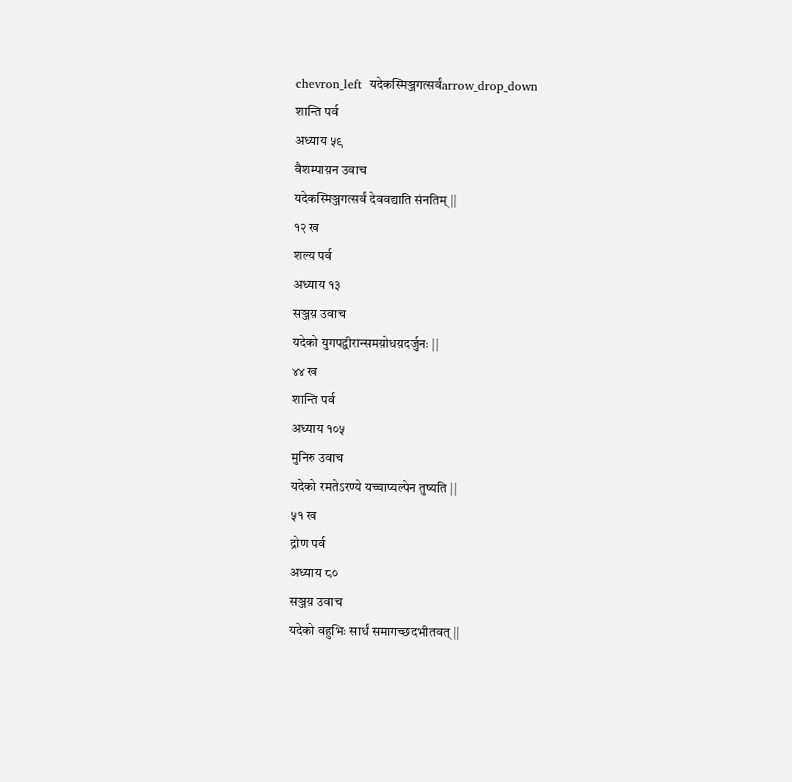chevron_left  यदेकस्मिञ्जगत्सर्वंarrow_drop_down
शान्ति पर्व
अध्याय ५९
वैशम्पाय़न उवाच
यदेकस्मिञ्जगत्सर्वं देववद्याति संनतिम् ||
१२ ख
शल्य पर्व
अध्याय १३
सञ्जय़ उवाच
यदेको युगपद्वीरान्समय़ोधय़दर्जुनः ||
४४ ख
शान्ति पर्व
अध्याय १०५
मुनिरु उवाच
यदेको रमतेऽरण्ये यच्चाप्यल्पेन तुष्यति ||
५१ ख
द्रोण पर्व
अध्याय ८०
सञ्जय़ उवाच
यदेको वहुभिः सार्धं समागच्छदभीतवत् ||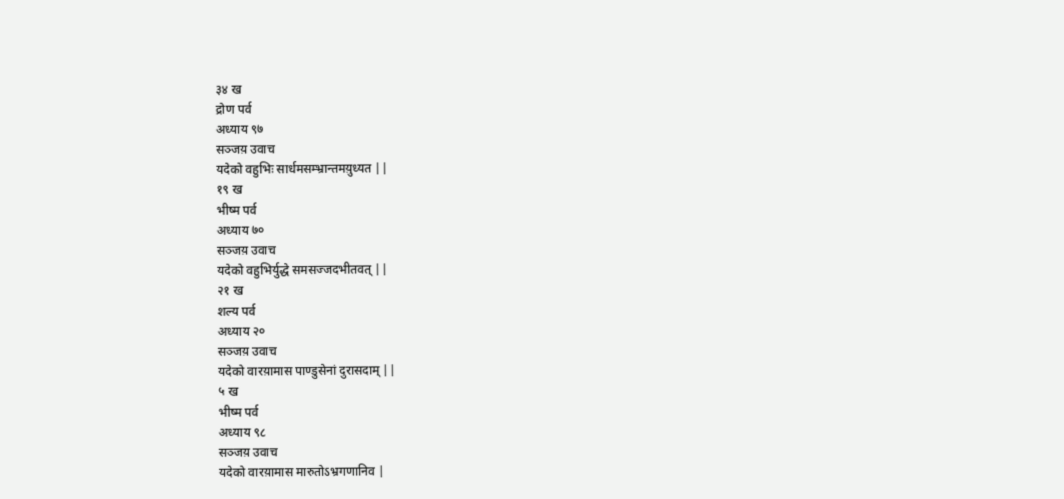३४ ख
द्रोण पर्व
अध्याय ९७
सञ्जय़ उवाच
यदेको वहुभिः सार्धमसम्भ्रान्तमय़ुध्यत ||
१९ ख
भीष्म पर्व
अध्याय ७०
सञ्जय़ उवाच
यदेको वहुभिर्युद्धे समसज्जदभीतवत् ||
२१ ख
शल्य पर्व
अध्याय २०
सञ्जय़ उवाच
यदेको वारय़ामास पाण्डुसेनां दुरासदाम् ||
५ ख
भीष्म पर्व
अध्याय ९८
सञ्जय़ उवाच
यदेको वारय़ामास मारुतोऽभ्रगणानिव |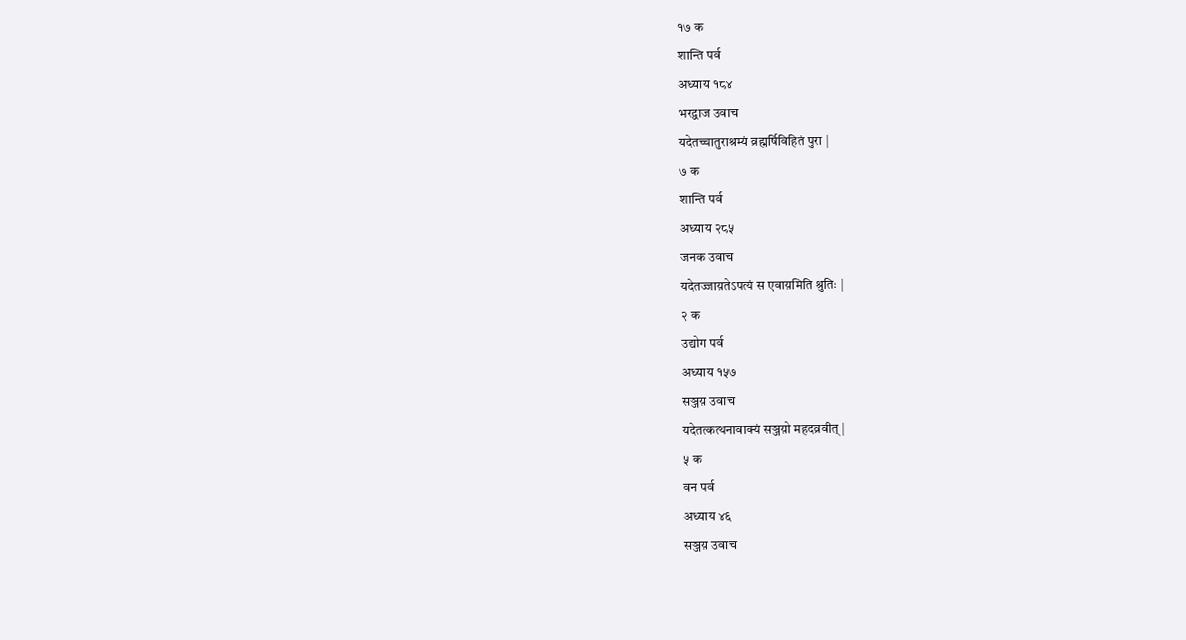१७ क
शान्ति पर्व
अध्याय १८४
भरद्वाज उवाच
यदेतच्चातुराश्रम्यं व्रह्मर्षिविहितं पुरा |
७ क
शान्ति पर्व
अध्याय २८५
जनक उवाच
यदेतज्जाय़तेऽपत्यं स एवाय़मिति श्रुतिः |
२ क
उद्योग पर्व
अध्याय १५७
सञ्जय़ उवाच
यदेतत्कत्थनावाक्यं सञ्जय़ो महदव्रवीत् |
५ क
वन पर्व
अध्याय ४६
सञ्जय़ उवाच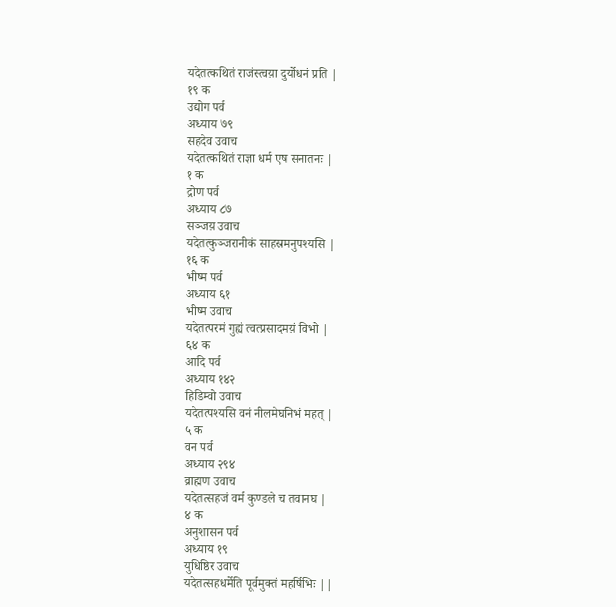यदेतत्कथितं राजंस्त्वय़ा दुर्योधनं प्रति |
१९ क
उद्योग पर्व
अध्याय ७९
सहदेव उवाच
यदेतत्कथितं राज्ञा धर्म एष सनातनः |
१ क
द्रोण पर्व
अध्याय ८७
सञ्जय़ उवाच
यदेतत्कुञ्जरानीकं साहस्रमनुपश्यसि |
१६ क
भीष्म पर्व
अध्याय ६१
भीष्म उवाच
यदेतत्परमं गुह्यं त्वत्प्रसादमय़ं विभो |
६४ क
आदि पर्व
अध्याय १४२
हिडिम्वो उवाच
यदेतत्पश्यसि वनं नीलमेघनिभं महत् |
५ क
वन पर्व
अध्याय २९४
व्राह्मण उवाच
यदेतत्सहजं वर्म कुण्डले च तवानघ |
४ क
अनुशासन पर्व
अध्याय १९
युधिष्ठिर उवाच
यदेतत्सहधर्मेति पूर्वमुक्तं महर्षिभिः ||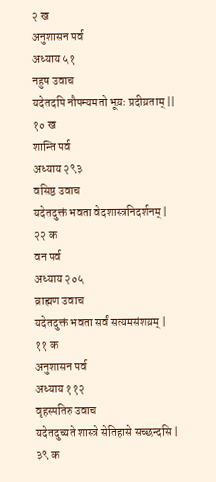२ ख
अनुशासन पर्व
अध्याय ५१
नहुष उवाच
यदेतदपि नौपम्यमतो भूय़ः प्रदीय़ताम् ||
१० ख
शान्ति पर्व
अध्याय २९३
वसिष्ठ उवाच
यदेतदुक्तं भवता वेदशास्त्रनिदर्शनम् |
२२ क
वन पर्व
अध्याय २०५
व्राह्मण उवाच
यदेतदुक्तं भवता सर्वं सत्यमसंशय़म् |
११ क
अनुशासन पर्व
अध्याय ११२
वृहस्पतिरु उवाच
यदेतदुच्यते शास्त्रे सेतिहासे सच्छन्दसि |
३९ क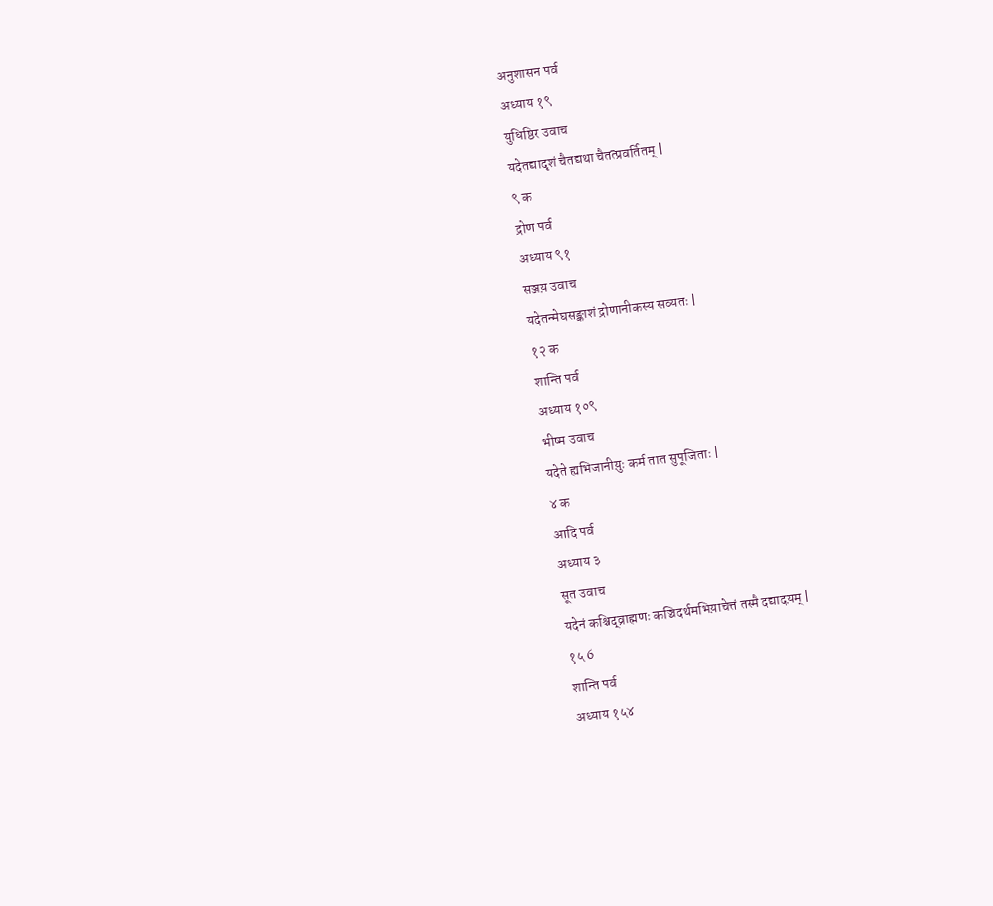अनुशासन पर्व
अध्याय १९
युधिष्ठिर उवाच
यदेतद्यादृशं चैतद्यथा चैतत्प्रवर्तितम् |
९ क
द्रोण पर्व
अध्याय ९१
सञ्जय़ उवाच
यदेतन्मेघसङ्काशं द्रोणानीकस्य सव्यतः |
१२ क
शान्ति पर्व
अध्याय १०९
भीष्म उवाच
यदेते ह्यभिजानीय़ुः कर्म तात सुपूजिताः |
४ क
आदि पर्व
अध्याय ३
सूत उवाच
यदेनं कश्चिद्व्राह्मणः कञ्चिदर्थमभिय़ाचेत्तं तस्मै दद्यादय़म् |
१५ 6
शान्ति पर्व
अध्याय १५४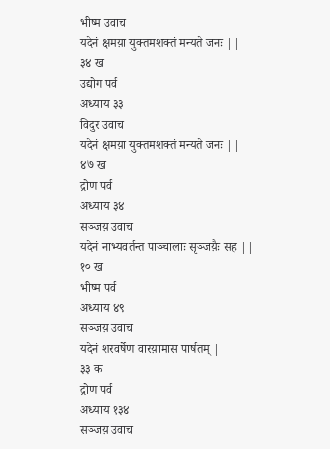भीष्म उवाच
यदेनं क्षमय़ा युक्तमशक्तं मन्यते जनः ||
३४ ख
उद्योग पर्व
अध्याय ३३
विदुर उवाच
यदेनं क्षमय़ा युक्तमशक्तं मन्यते जनः ||
४७ ख
द्रोण पर्व
अध्याय ३४
सञ्जय़ उवाच
यदेनं नाभ्यवर्तन्त पाञ्चालाः सृञ्जय़ैः सह ||
१० ख
भीष्म पर्व
अध्याय ४९
सञ्जय़ उवाच
यदेनं शरवर्षेण वारय़ामास पार्षतम् |
३३ क
द्रोण पर्व
अध्याय १३४
सञ्जय़ उवाच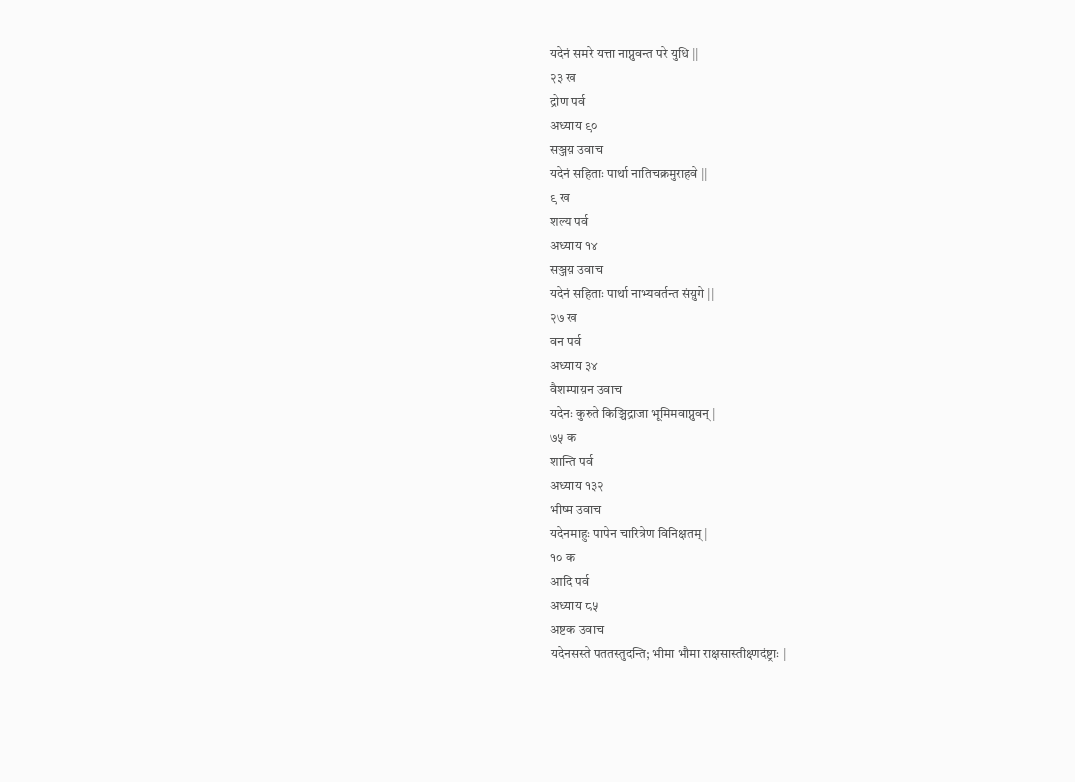यदेनं समरे यत्ता नाप्नुवन्त परे युधि ||
२३ ख
द्रोण पर्व
अध्याय ९०
सञ्जय़ उवाच
यदेनं सहिताः पार्था नातिचक्रमुराहवे ||
९ ख
शल्य पर्व
अध्याय १४
सञ्जय़ उवाच
यदेनं सहिताः पार्था नाभ्यवर्तन्त संय़ुगे ||
२७ ख
वन पर्व
अध्याय ३४
वैशम्पाय़न उवाच
यदेनः कुरुते किञ्चिद्राजा भूमिमवाप्नुवन् |
७५ क
शान्ति पर्व
अध्याय १३२
भीष्म उवाच
यदेनमाहुः पापेन चारित्रेण विनिक्षतम् |
१० क
आदि पर्व
अध्याय ८५
अष्टक उवाच
यदेनसस्ते पततस्तुदन्ति; भीमा भौमा राक्षसास्तीक्ष्णदंष्ट्राः |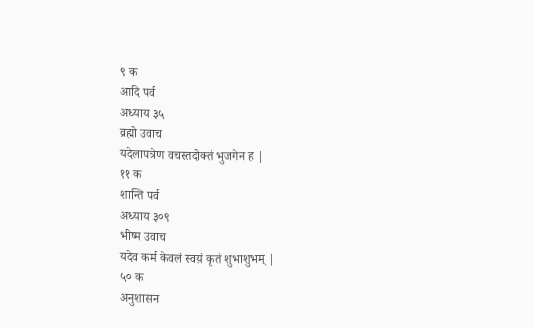९ क
आदि पर्व
अध्याय ३५
व्रह्मो उवाच
यदेलापत्रेण वचस्तदोक्तं भुजगेन ह |
११ क
शान्ति पर्व
अध्याय ३०९
भीष्म उवाच
यदेव कर्म केवलं स्वय़ं कृतं शुभाशुभम् |
५० क
अनुशासन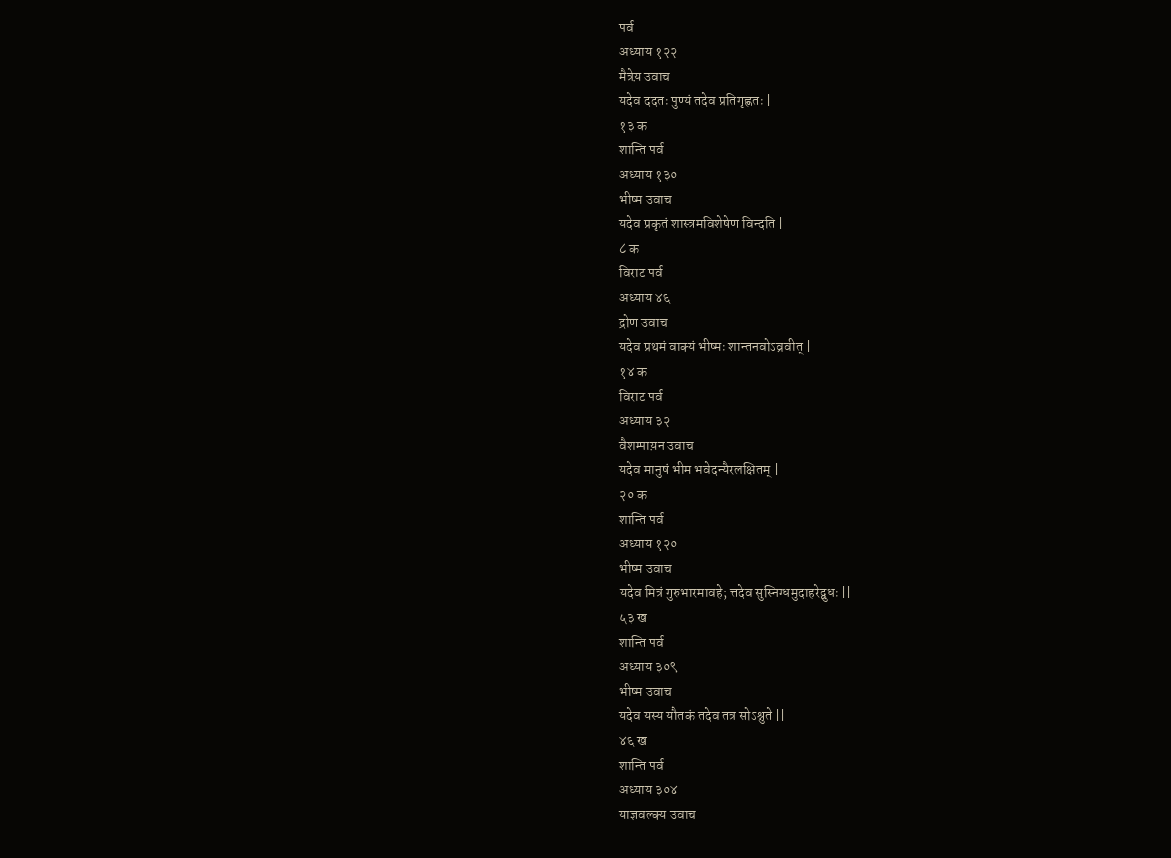पर्व
अध्याय १२२
मैत्रेय़ उवाच
यदेव ददतः पुण्यं तदेव प्रतिगृह्णतः |
१३ क
शान्ति पर्व
अध्याय १३०
भीष्म उवाच
यदेव प्रकृतं शास्त्रमविशेषेण विन्दति |
८ क
विराट पर्व
अध्याय ४६
द्रोण उवाच
यदेव प्रथमं वाक्यं भीष्मः शान्तनवोऽव्रवीत् |
१४ क
विराट पर्व
अध्याय ३२
वैशम्पाय़न उवाच
यदेव मानुषं भीम भवेदन्यैरलक्षितम् |
२० क
शान्ति पर्व
अध्याय १२०
भीष्म उवाच
यदेव मित्रं गुरुभारमावहे; त्तदेव सुस्निग्धमुदाहरेद्वुधः ||
५३ ख
शान्ति पर्व
अध्याय ३०९
भीष्म उवाच
यदेव यस्य यौतकं तदेव तत्र सोऽश्नुते ||
४६ ख
शान्ति पर्व
अध्याय ३०४
याज्ञवल्क्य उवाच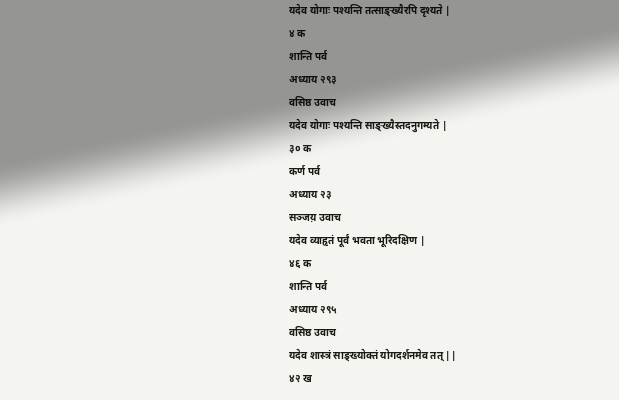यदेव योगाः पश्यन्ति तत्साङ्ख्यैरपि दृश्यते |
४ क
शान्ति पर्व
अध्याय २९३
वसिष्ठ उवाच
यदेव योगाः पश्यन्ति साङ्ख्यैस्तदनुगम्यते |
३० क
कर्ण पर्व
अध्याय २३
सञ्जय़ उवाच
यदेव व्याहृतं पूर्वं भवता भूरिदक्षिण |
४६ क
शान्ति पर्व
अध्याय २९५
वसिष्ठ उवाच
यदेव शास्त्रं साङ्ख्योक्तं योगदर्शनमेव तत् ||
४२ ख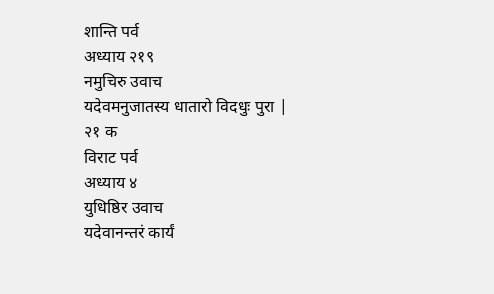शान्ति पर्व
अध्याय २१९
नमुचिरु उवाच
यदेवमनुजातस्य धातारो विदधुः पुरा |
२१ क
विराट पर्व
अध्याय ४
युधिष्ठिर उवाच
यदेवानन्तरं कार्यं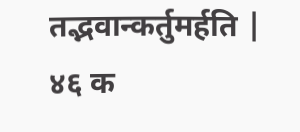तद्भवान्कर्तुमर्हति |
४६ क